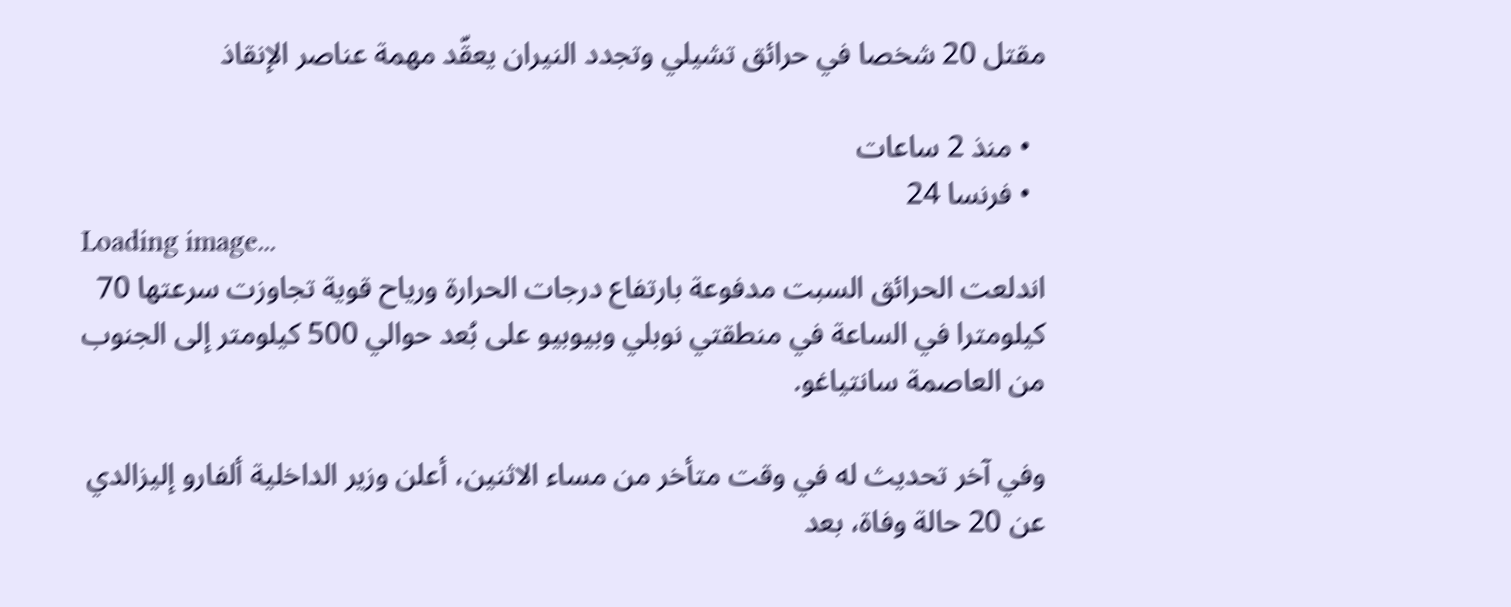مقتل 20 شخصا في حرائق تشيلي وتجدد النيران يعقّد مهمة عناصر الإنقاذ

  • منذ 2 ساعات
  • فرنسا 24
Loading image...
اندلعت الحرائق السبت مدفوعة بارتفاع درجات الحرارة ورياح قوية تجاوزت سرعتها 70 كيلومترا في الساعة في منطقتي نوبلي وبيوبيو على بُعد حوالي 500 كيلومتر إلى الجنوب من العاصمة سانتياغو.

وفي آخر تحديث له في وقت متأخر من مساء الاثنين، أعلن وزير الداخلية ألفارو إليزالدي عن 20 حالة وفاة، بعد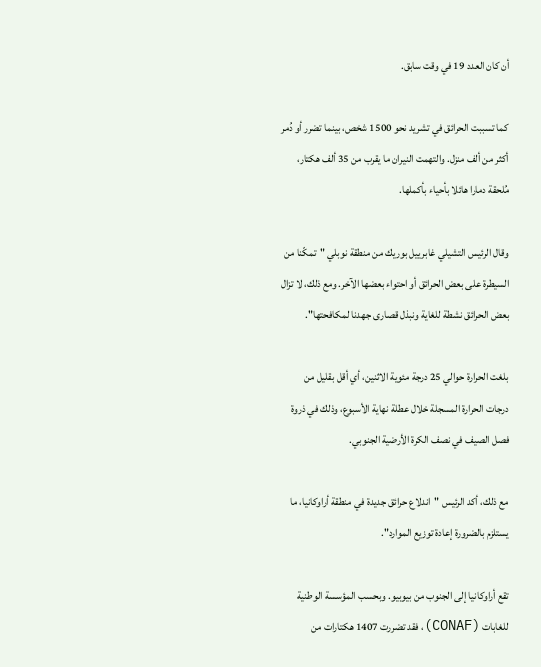أن كان العدد 19 في وقت سابق.

كما تسببت الحرائق في تشريد نحو 1500 شخص، بينما تضرر أو دُمر أكثر من ألف منزل. والتهمت النيران ما يقرب من 35 ألف هكتار، مُلحقة دمارا هائلا بأحياء بأكملها.

وقال الرئيس التشيلي غابرييل بوريك من منطقة نوبلي "تمكّنا من السيطرة على بعض الحرائق أو احتواء بعضها الآخر. ومع ذلك، لا تزال بعض الحرائق نشطة للغاية ونبذل قصارى جهدنا لمكافحتها".

بلغت الحرارة حوالي 25 درجة مئوية الاثنين، أي أقل بقليل من درجات الحرارة المسجلة خلال عطلة نهاية الأسبوع، وذلك في ذروة فصل الصيف في نصف الكرة الأرضية الجنوبي.

مع ذلك، أكد الرئيس "اندلاع حرائق جديدة في منطقة أراوكانيا، ما يستلزم بالضرورة إعادة توزيع الموارد".

تقع أراوكانيا إلى الجنوب من بيوبيو. وبحسب المؤسسة الوطنية للغابات (CONAF)، فقد تضررت 1407 هكتارات من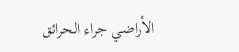الأراضي جراء الحرائق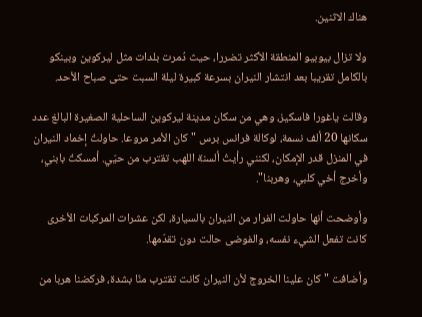هناك الاثنين.

ولا تزال بيوبيو المنطقة الأكثر تضررا، حيث دُمرت بلدات مثل ليركوين وبينكو بالكامل تقريبا بعد انتشار النيران بسرعة كبيرة ليلة السبت حتى صباح الأحد.

وقالت ياغورا فاسكيز، وهي من سكان مدينة ليركوين الساحلية الصغيرة البالغ عدد سكانها 20 ألف نسمة، لوكالة فرانس برس "كان الأمر مروعا. حاولتُ إخماد النيران في المنزل قدر الإمكان، لكنني رأيتُ ألسنة اللهب تقترب من حيّي. أمسكتُ بابني، وأخرج أخي كلبي، وهربنا".

وأوضحت أنها حاولت الفرار من النيران بالسيارة، لكن عشرات المركبات الأخرى كانت تفعل الشيء نفسه، والفوضى حالت دون تقدّمها.

وأضافت "كان علينا الخروج لأن النيران كانت تقترب منّا بشدة، فركضنا هربا من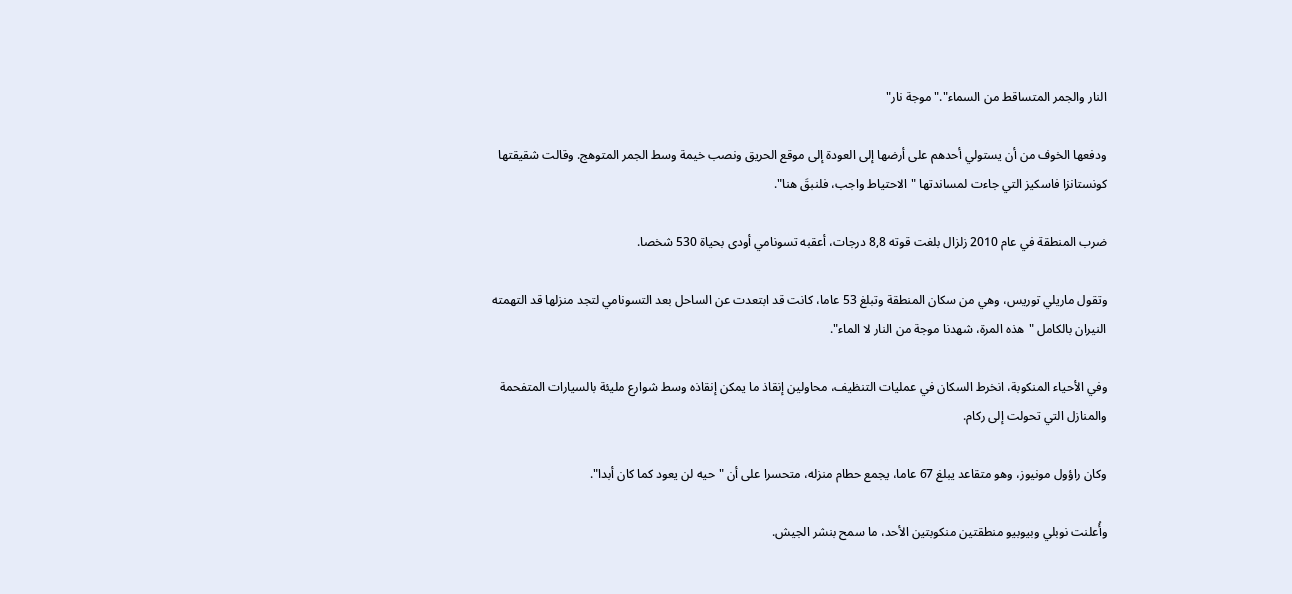النار والجمر المتساقط من السماء"."موجة نار"

ودفعها الخوف من أن يستولي أحدهم على أرضها إلى العودة إلى موقع الحريق ونصب خيمة وسط الجمر المتوهج. وقالت شقيقتها كونستانزا فاسكيز التي جاءت لمساندتها "الاحتياط واجب، فلنبقَ هنا".

ضرب المنطقة في عام 2010 زلزال بلغت قوته 8,8 درجات، أعقبه تسونامي أودى بحياة 530 شخصا.

وتقول ماريلي توريس، وهي من سكان المنطقة وتبلغ 53 عاما، كانت قد ابتعدت عن الساحل بعد التسونامي لتجد منزلها قد التهمته النيران بالكامل "هذه المرة، شهدنا موجة من النار لا الماء".

وفي الأحياء المنكوبة، انخرط السكان في عمليات التنظيف، محاولين إنقاذ ما يمكن إنقاذه وسط شوارع مليئة بالسيارات المتفحمة والمنازل التي تحولت إلى ركام.

وكان راؤول مونيوز، وهو متقاعد يبلغ 67 عاما، يجمع حطام منزله، متحسرا على أن "حيه لن يعود كما كان أبدا".

وأُعلنت نوبلي وبيوبيو منطقتين منكوبتين الأحد، ما سمح بنشر الجيش.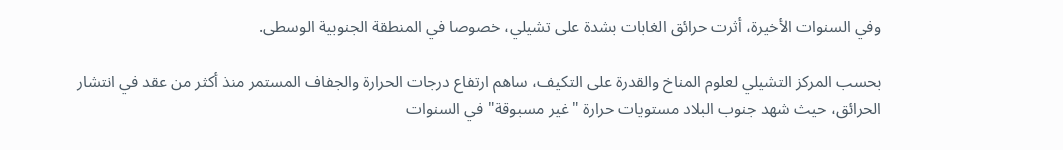وفي السنوات الأخيرة، أثرت حرائق الغابات بشدة على تشيلي، خصوصا في المنطقة الجنوبية الوسطى.

بحسب المركز التشيلي لعلوم المناخ والقدرة على التكيف، ساهم ارتفاع درجات الحرارة والجفاف المستمر منذ أكثر من عقد في انتشار الحرائق، حيث شهد جنوب البلاد مستويات حرارة "غير مسبوقة" في السنوات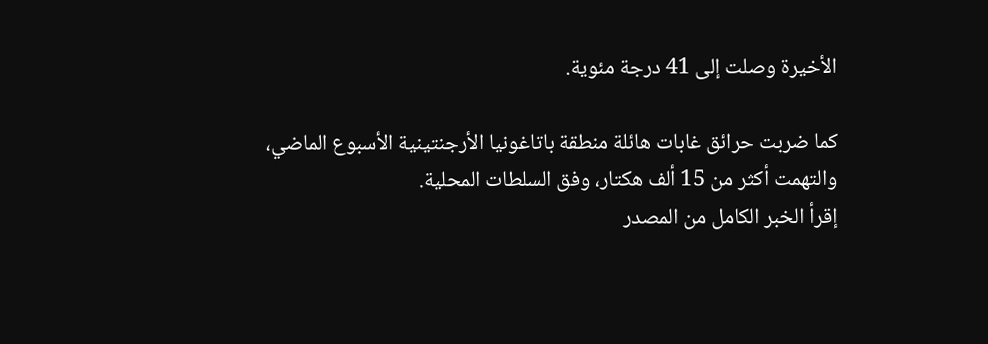الأخيرة وصلت إلى 41 درجة مئوية.

كما ضربت حرائق غابات هائلة منطقة باتاغونيا الأرجنتينية الأسبوع الماضي، والتهمت أكثر من 15 ألف هكتار، وفق السلطات المحلية.
إقرأ الخبر الكامل من المصدر